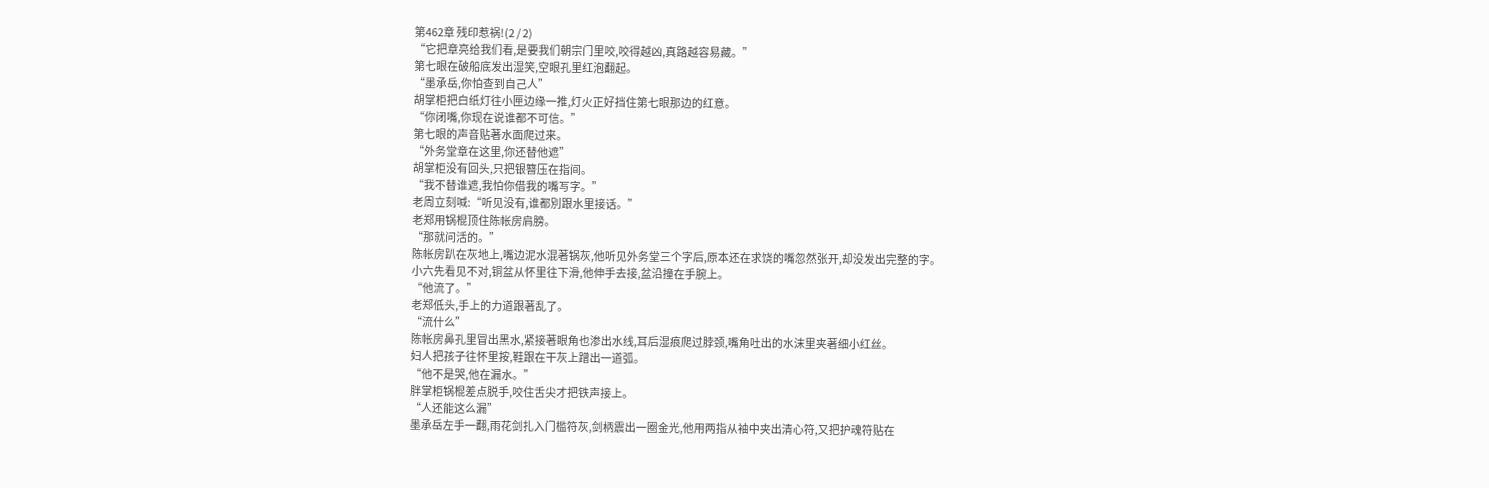第462章 残印惹祸!(2 / 2)
“它把章亮给我们看,是要我们朝宗门里咬,咬得越凶,真路越容易藏。”
第七眼在破船底发出湿笑,空眼孔里红泡翻起。
“墨承岳,你怕查到自己人”
胡掌柜把白纸灯往小匣边缘一推,灯火正好挡住第七眼那边的红意。
“你闭嘴,你现在说谁都不可信。”
第七眼的声音贴著水面爬过来。
“外务堂章在这里,你还替他遮”
胡掌柜没有回头,只把银簪压在指间。
“我不替谁遮,我怕你借我的嘴写字。”
老周立刻喊:“听见没有,谁都別跟水里接话。”
老郑用锅棍顶住陈帐房肩膀。
“那就问活的。”
陈帐房趴在灰地上,嘴边泥水混著锅灰,他听见外务堂三个字后,原本还在求饶的嘴忽然张开,却没发出完整的字。
小六先看见不对,铜盆从怀里往下滑,他伸手去接,盆沿撞在手腕上。
“他流了。”
老郑低头,手上的力道跟著乱了。
“流什么”
陈帐房鼻孔里冒出黑水,紧接著眼角也渗出水线,耳后湿痕爬过脖颈,嘴角吐出的水沫里夹著细小红丝。
妇人把孩子往怀里按,鞋跟在干灰上蹭出一道弧。
“他不是哭,他在漏水。”
胖掌柜锅棍差点脱手,咬住舌尖才把铁声接上。
“人还能这么漏”
墨承岳左手一翻,雨花剑扎入门槛符灰,剑柄震出一圈金光,他用两指从袖中夹出清心符,又把护魂符贴在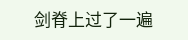剑脊上过了一遍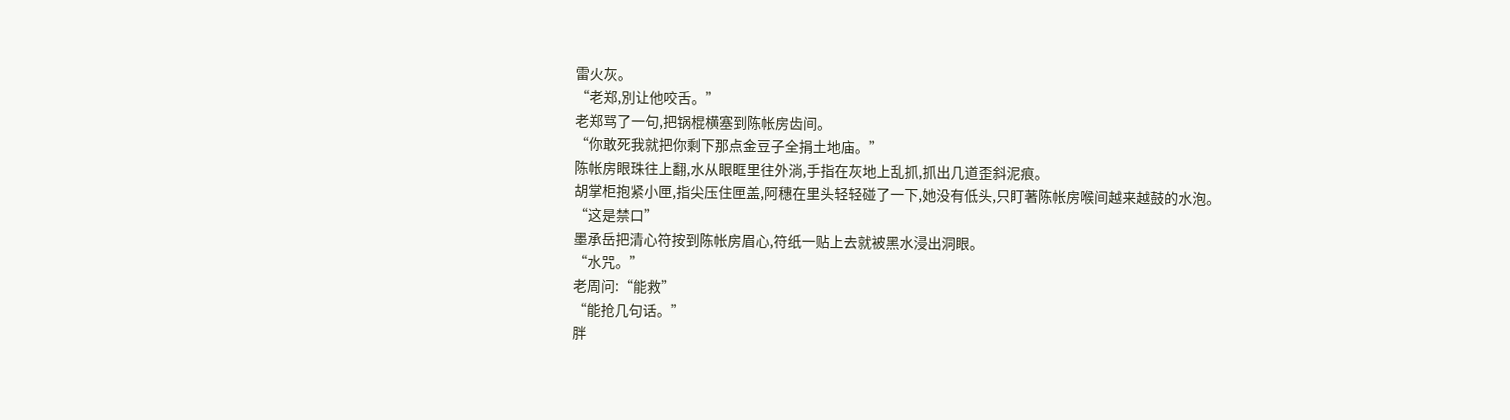雷火灰。
“老郑,別让他咬舌。”
老郑骂了一句,把锅棍横塞到陈帐房齿间。
“你敢死我就把你剩下那点金豆子全捐土地庙。”
陈帐房眼珠往上翻,水从眼眶里往外淌,手指在灰地上乱抓,抓出几道歪斜泥痕。
胡掌柜抱紧小匣,指尖压住匣盖,阿穗在里头轻轻碰了一下,她没有低头,只盯著陈帐房喉间越来越鼓的水泡。
“这是禁口”
墨承岳把清心符按到陈帐房眉心,符纸一贴上去就被黑水浸出洞眼。
“水咒。”
老周问:“能救”
“能抢几句话。”
胖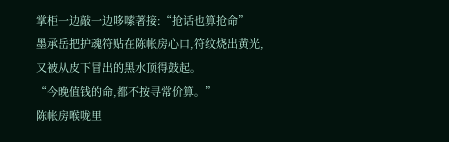掌柜一边敲一边哆嗦著接:“抢话也算抢命”
墨承岳把护魂符贴在陈帐房心口,符纹烧出黄光,又被从皮下冒出的黑水顶得鼓起。
“今晚值钱的命,都不按寻常价算。”
陈帐房喉咙里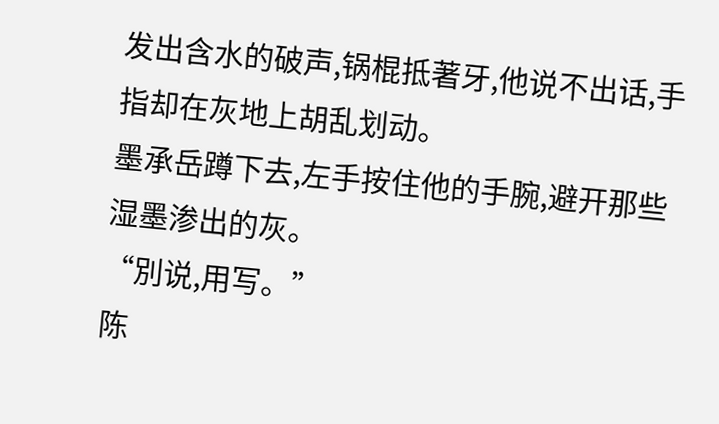发出含水的破声,锅棍抵著牙,他说不出话,手指却在灰地上胡乱划动。
墨承岳蹲下去,左手按住他的手腕,避开那些湿墨渗出的灰。
“別说,用写。”
陈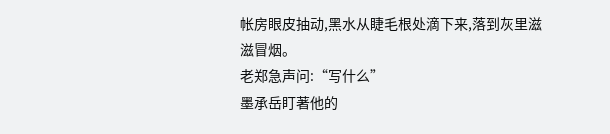帐房眼皮抽动,黑水从睫毛根处滴下来,落到灰里滋滋冒烟。
老郑急声问:“写什么”
墨承岳盯著他的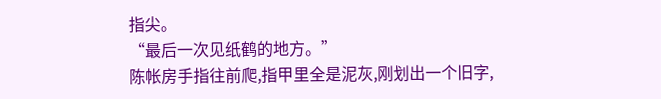指尖。
“最后一次见纸鹤的地方。”
陈帐房手指往前爬,指甲里全是泥灰,刚划出一个旧字,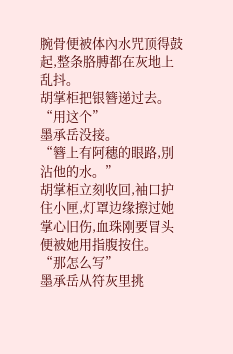腕骨便被体內水咒顶得鼓起,整条胳膊都在灰地上乱抖。
胡掌柜把银簪递过去。
“用这个”
墨承岳没接。
“簪上有阿穗的眼路,別沾他的水。”
胡掌柜立刻收回,袖口护住小匣,灯罩边缘擦过她掌心旧伤,血珠刚要冒头便被她用指腹按住。
“那怎么写”
墨承岳从符灰里挑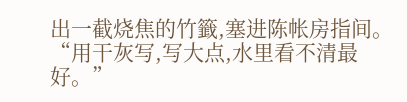出一截烧焦的竹籤,塞进陈帐房指间。
“用干灰写,写大点,水里看不清最好。”